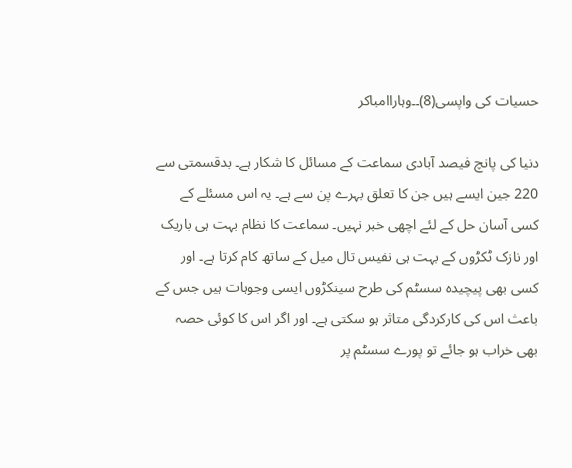حسیات کی واپسی(8)۔۔وہاراامباکر

دنیا کی پانچ فیصد آبادی سماعت کے مسائل کا شکار ہے۔ بدقسمتی سے 220 جین ایسے ہیں جن کا تعلق بہرے پن سے ہے۔ یہ اس مسئلے کے کسی آسان حل کے لئے اچھی خبر نہیں۔ سماعت کا نظام بہت ہی باریک اور نازک ٹکڑوں کے بہت ہی نفیس تال میل کے ساتھ کام کرتا ہے۔ اور کسی بھی پیچیدہ سسٹم کی طرح سینکڑوں ایسی وجوہات ہیں جس کے باعث اس کی کارکردگی متاثر ہو سکتی ہے۔ اور اگر اس کا کوئی حصہ بھی خراب ہو جائے تو پورے سسٹم پر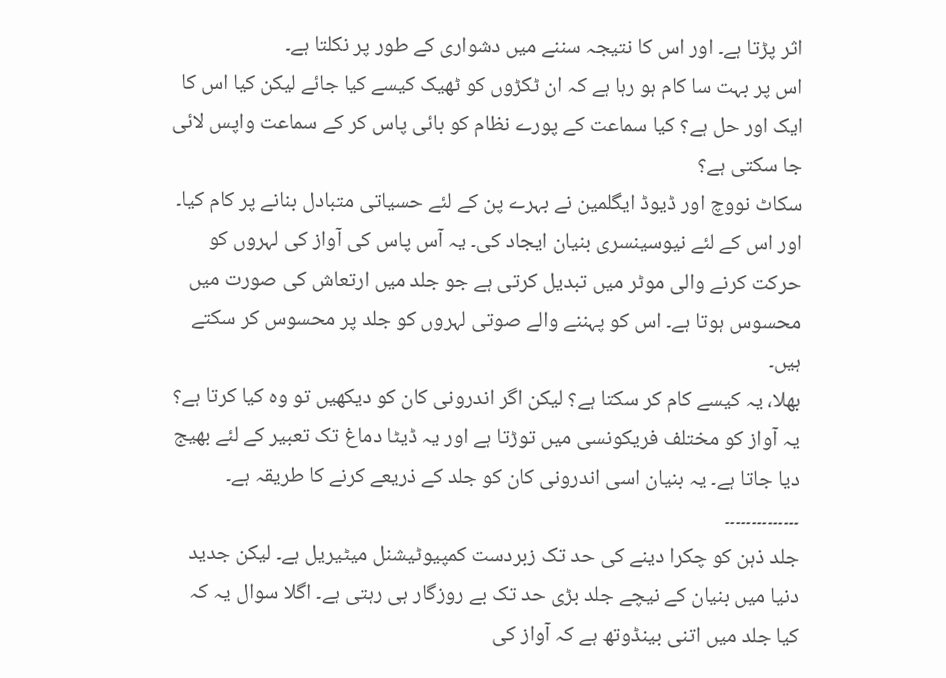اثر پڑتا ہے۔ اور اس کا نتیجہ سننے میں دشواری کے طور پر نکلتا ہے۔
اس پر بہت سا کام ہو رہا ہے کہ ان ٹکڑوں کو ٹھیک کیسے کیا جائے لیکن کیا اس کا ایک اور حل ہے؟ کیا سماعت کے پورے نظام کو بائی پاس کر کے سماعت واپس لائی جا سکتی ہے؟
سکاٹ نووچ اور ڈیوڈ ایگلمین نے بہرے پن کے لئے حسیاتی متبادل بنانے پر کام کیا۔ اور اس کے لئے نیوسینسری بنیان ایجاد کی۔ یہ آس پاس کی آواز کی لہروں کو حرکت کرنے والی موٹر میں تبدیل کرتی ہے جو جلد میں ارتعاش کی صورت میں محسوس ہوتا ہے۔ اس کو پہننے والے صوتی لہروں کو جلد پر محسوس کر سکتے ہیں۔
بھلا، یہ کیسے کام کر سکتا ہے؟ لیکن اگر اندرونی کان کو دیکھیں تو وہ کیا کرتا ہے؟ یہ آواز کو مختلف فریکونسی میں توڑتا ہے اور یہ ڈیٹا دماغ تک تعبیر کے لئے بھیج دیا جاتا ہے۔ یہ بنیان اسی اندرونی کان کو جلد کے ذریعے کرنے کا طریقہ ہے۔
۔۔۔۔۔۔۔۔۔۔۔۔۔۔
جلد ذہن کو چکرا دینے کی حد تک زبردست کمپیوٹیشنل میٹیریل ہے۔ لیکن جدید دنیا میں بنیان کے نیچے جلد بڑی حد تک بے روزگار ہی رہتی ہے۔ اگلا سوال یہ کہ کیا جلد میں اتنی بینڈوتھ ہے کہ آواز کی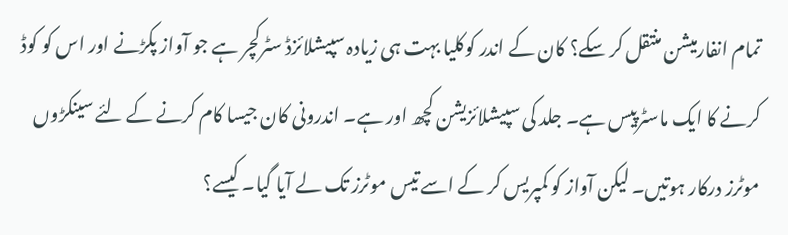تمام انفارمیشن منتقل کر سکے؟ کان کے اندر کوکلیا بہت ہی زیادہ سپیشلائزڈ سٹرکچر ہے جو آواز پکڑنے اور اس کو کوڈ کرنے کا ایک ماسٹرپیس ہے۔ جلد کی سپیشلائزیشن کچھ اور ہے۔ اندرونی کان جیسا کام کرنے کے لئے سینکڑوں موٹرز درکار ہوتیں۔ لیکن آواز کو کمپریس کر کے اسے تیس موٹرز تک لے آیا گیا۔ کیسے؟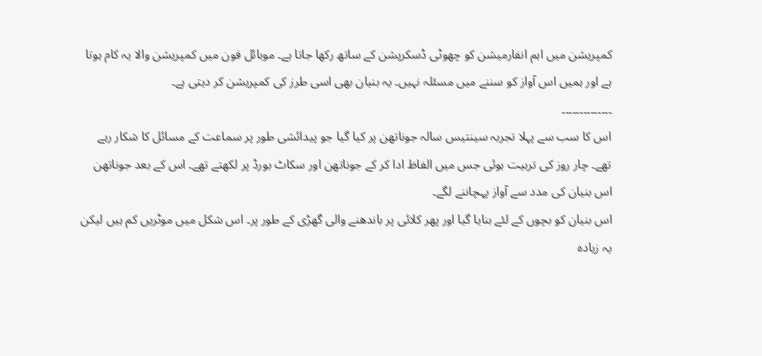کمپریشن میں اہم انفارمیشن کو چھوٹی ڈسکرپشن کے ساتھ رکھا جاتا ہے۔ موبائل فون میں کمپریشن والا یہ کام ہوتا ہے اور ہمیں اس آواز کو سننے میں مسئلہ نہیں۔ یہ بنیان بھی اسی طرز کی کمپریشن کر دیتی ہے۔
۔۔۔۔۔۔۔۔۔۔۔۔۔۔
اس کا سب سے پہلا تجربہ سینتیس سالہ جوناتھن پر کیا گیا جو پیدائشی طور پر سماعت کے مسائل کا شکار رہے تھے۔ چار روز کی تربیت ہوئی جس میں الفاظ ادا کر کے جوناتھن اور سکاٹ بورڈ پر لکھتے تھے۔ اس کے بعد جوناتھن اس بنیان کی مدد سے آواز پہچاننے لگے۔
اس بنیان کو بچوں کے لئے بنایا گیا اور پھر کلائی پر باندھنے والی گھڑی کے طور پر۔ اس شکل میں موٹریں کم ہیں لیکن یہ زیادہ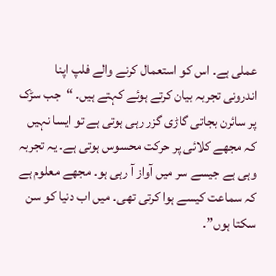عملی ہے۔ اس کو استعمال کرنے والے فلپ اپنا اندرونی تجربہ بیان کرتے ہوئے کہتے ہیں۔ “جب سڑک پر سائرن بجاتی گاڑی گزر رہی ہوتی ہے تو ایسا نہیں کہ مجھے کلائی پر حرکت محسوس ہوتی ہے۔ یہ تجربہ وہی ہے جیسے سر میں آواز آ رہی ہو۔ مجھے معلوم ہے کہ سماعت کیسے ہوا کرتی تھی۔ میں اب دنیا کو سن سکتا ہوں”۔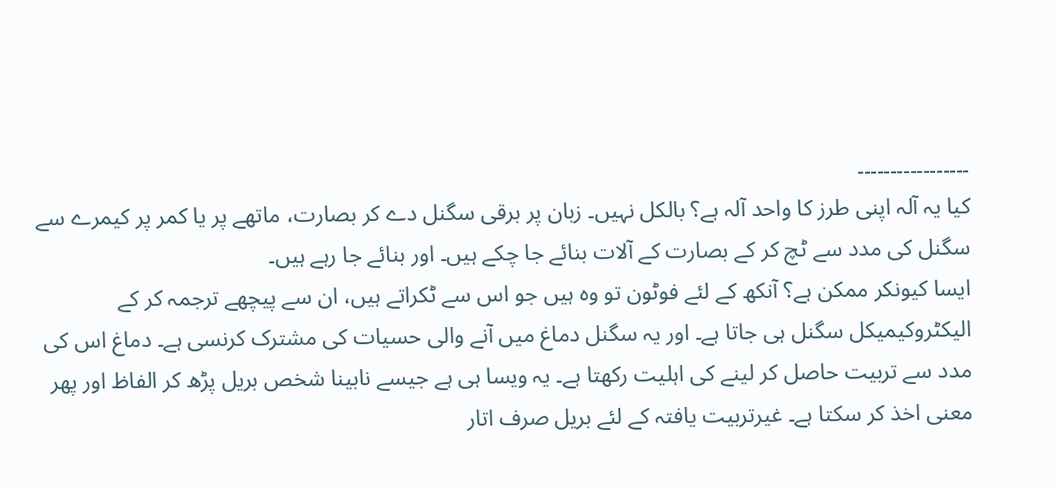۔۔۔۔۔۔۔۔۔۔۔۔۔۔۔۔۔
کیا یہ آلہ اپنی طرز کا واحد آلہ ہے؟ بالکل نہیں۔ زبان پر برقی سگنل دے کر بصارت، ماتھے پر یا کمر پر کیمرے سے سگنل کی مدد سے ٹچ کر کے بصارت کے آلات بنائے جا چکے ہیں۔ اور بنائے جا رہے ہیں۔
ایسا کیونکر ممکن ہے؟ آنکھ کے لئے فوٹون تو وہ ہیں جو اس سے ٹکراتے ہیں، ان سے پیچھے ترجمہ کر کے الیکٹروکیمیکل سگنل ہی جاتا ہے۔ اور یہ سگنل دماغ میں آنے والی حسیات کی مشترک کرنسی ہے۔ دماغ اس کی مدد سے تربیت حاصل کر لینے کی اہلیت رکھتا ہے۔ یہ ویسا ہی ہے جیسے نابینا شخص بریل پڑھ کر الفاظ اور پھر معنی اخذ کر سکتا ہے۔ غیرتربیت یافتہ کے لئے بریل صرف اتار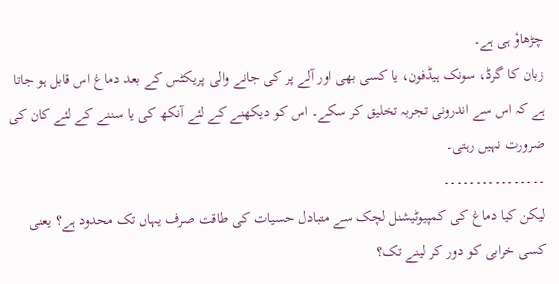چڑھاوٗ ہی ہے۔
زبان کا گرڈ، سونک ہیڈفون، یا کسی بھی اور آلے پر کی جانے والی پریکٹس کے بعد دماغ اس قابل ہو جاتا ہے کہ اس سے اندرونی تجربہ تخلیق کر سکے۔ اس کو دیکھنے کے لئے آنکھ کی یا سننے کے لئے کان کی ضرورت نہیں رہتی۔
۔۔۔۔۔۔۔۔۔۔۔۔۔۔۔۔
لیکن کیا دماغ کی کمپیوٹیشنل لچک سے متبادل حسیات کی طاقت صرف یہاں تک محدود ہے؟ یعنی کسی خرابی کو دور کر لینے تک؟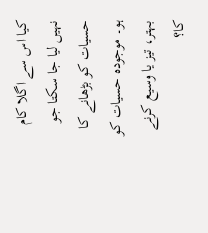کیا اس سے اگلا کام نہیں لیا جا سکتا جو حسیات کو بڑھانے کا ہو۔ موجودہ حسیات کو بہتر، تیز یا وسیع کرنے کا؟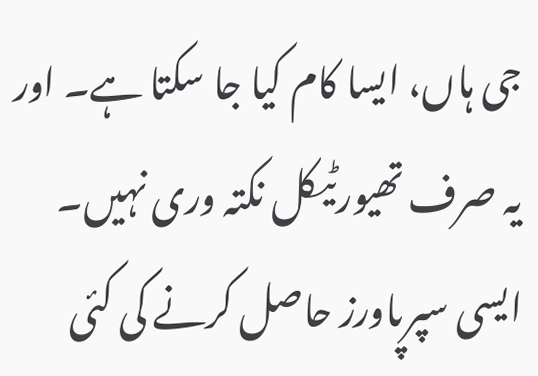جی ہاں، ایسا کام کیا جا سکتا ہے۔ اور یہ صرف تھیورٹیکل نکتہ وری نہیں۔ ایسی سپرپاورز حاصل کرنے کی کئی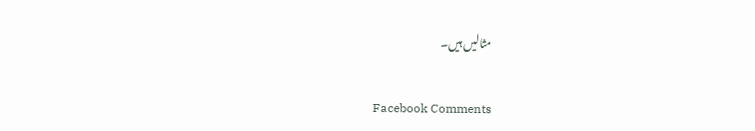مثالیں ہیں۔

Facebook Comments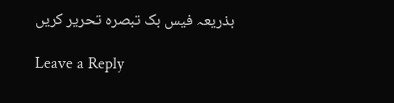بذریعہ فیس بک تبصرہ تحریر کریں

Leave a Reply